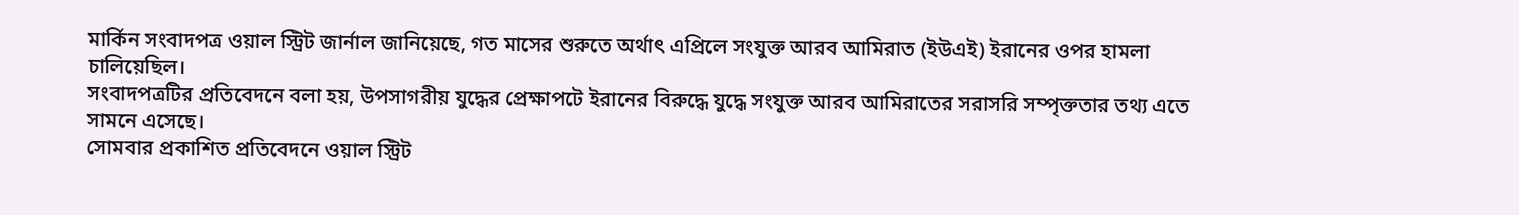মার্কিন সংবাদপত্র ওয়াল স্ট্রিট জার্নাল জানিয়েছে, গত মাসের শুরুতে অর্থাৎ এপ্রিলে সংযুক্ত আরব আমিরাত (ইউএই) ইরানের ওপর হামলা চালিয়েছিল।
সংবাদপত্রটির প্রতিবেদনে বলা হয়, উপসাগরীয় যুদ্ধের প্রেক্ষাপটে ইরানের বিরুদ্ধে যুদ্ধে সংযুক্ত আরব আমিরাতের সরাসরি সম্পৃক্ততার তথ্য এতে সামনে এসেছে।
সোমবার প্রকাশিত প্রতিবেদনে ওয়াল স্ট্রিট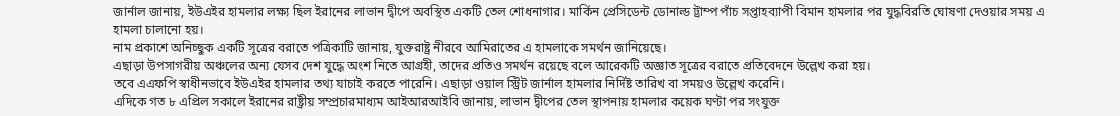জার্নাল জানায়, ইউএইর হামলার লক্ষ্য ছিল ইরানের লাভান দ্বীপে অবস্থিত একটি তেল শোধনাগার। মার্কিন প্রেসিডেন্ট ডোনাল্ড ট্রাম্প পাঁচ সপ্তাহব্যাপী বিমান হামলার পর যুদ্ধবিরতি ঘোষণা দেওয়ার সময় এ হামলা চালানো হয়।
নাম প্রকাশে অনিচ্ছুক একটি সূত্রের বরাতে পত্রিকাটি জানায়, যুক্তরাষ্ট্র নীরবে আমিরাতের এ হামলাকে সমর্থন জানিয়েছে।
এছাড়া উপসাগরীয় অঞ্চলের অন্য যেসব দেশ যুদ্ধে অংশ নিতে আগ্রহী, তাদের প্রতিও সমর্থন রয়েছে বলে আরেকটি অজ্ঞাত সূত্রের বরাতে প্রতিবেদনে উল্লেখ করা হয়।
তবে এএফপি স্বাধীনভাবে ইউএইর হামলার তথ্য যাচাই করতে পারেনি। এছাড়া ওয়াল স্ট্রিট জার্নাল হামলার নির্দিষ্ট তারিখ বা সময়ও উল্লেখ করেনি।
এদিকে গত ৮ এপ্রিল সকালে ইরানের রাষ্ট্রীয় সম্প্রচারমাধ্যম আইআরআইবি জানায়, লাভান দ্বীপের তেল স্থাপনায় হামলার কয়েক ঘণ্টা পর সংযুক্ত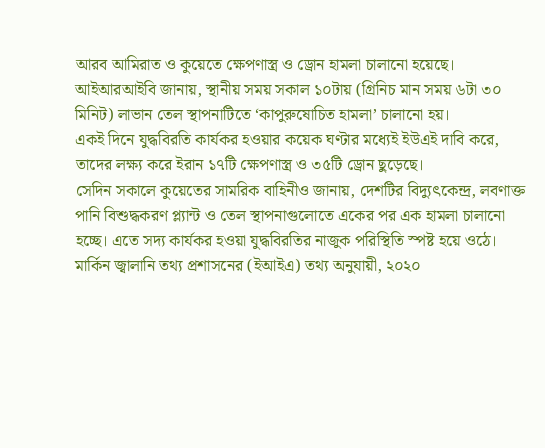আরব আমিরাত ও কুয়েতে ক্ষেপণাস্ত্র ও ড্রোন হামলা চালানো হয়েছে।
আইআরআইবি জানায়, স্থানীয় সময় সকাল ১০টায় (গ্রিনিচ মান সময় ৬টা ৩০ মিনিট) লাভান তেল স্থাপনাটিতে ‘কাপুরুষোচিত হামলা’ চালানো হয়।
একই দিনে যুদ্ধবিরতি কার্যকর হওয়ার কয়েক ঘণ্টার মধ্যেই ইউএই দাবি করে, তাদের লক্ষ্য করে ইরান ১৭টি ক্ষেপণাস্ত্র ও ৩৫টি ড্রোন ছুড়েছে।
সেদিন সকালে কুয়েতের সামরিক বাহিনীও জানায়, দেশটির বিদ্যুৎকেন্দ্র, লবণাক্ত পানি বিশুদ্ধকরণ প্ল্যান্ট ও তেল স্থাপনাগুলোতে একের পর এক হামলা চালানো হচ্ছে। এতে সদ্য কার্যকর হওয়া যুদ্ধবিরতির নাজুক পরিস্থিতি স্পষ্ট হয়ে ওঠে।
মার্কিন জ্বালানি তথ্য প্রশাসনের (ইআইএ) তথ্য অনুযায়ী, ২০২০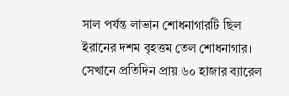সাল পর্যন্ত লাভান শোধনাগারটি ছিল ইরানের দশম বৃহত্তম তেল শোধনাগার। সেখানে প্রতিদিন প্রায় ৬০ হাজার ব্যারেল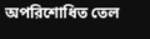অপরিশোধিত তেল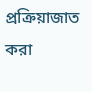প্রক্রিয়াজাত করা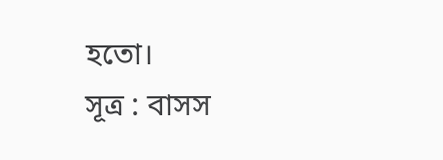হতো।
সূত্র : বাসস